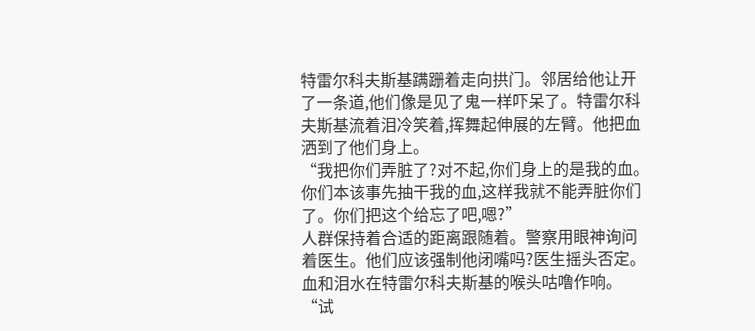特雷尔科夫斯基蹒跚着走向拱门。邻居给他让开了一条道,他们像是见了鬼一样吓呆了。特雷尔科夫斯基流着泪冷笑着,挥舞起伸展的左臂。他把血洒到了他们身上。
“我把你们弄脏了?对不起,你们身上的是我的血。你们本该事先抽干我的血,这样我就不能弄脏你们了。你们把这个给忘了吧,嗯?”
人群保持着合适的距离跟随着。警察用眼神询问着医生。他们应该强制他闭嘴吗?医生摇头否定。
血和泪水在特雷尔科夫斯基的喉头咕噜作响。
“试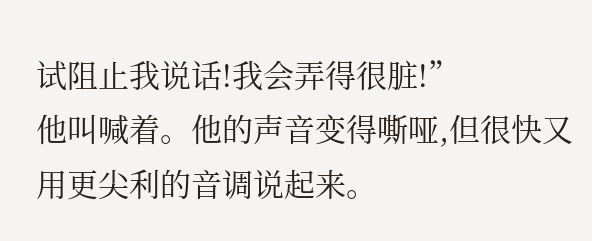试阻止我说话!我会弄得很脏!”
他叫喊着。他的声音变得嘶哑,但很快又用更尖利的音调说起来。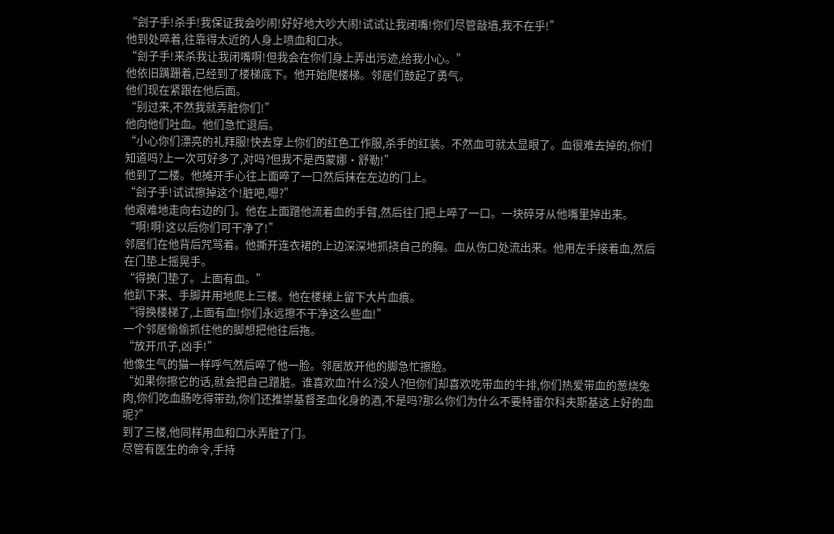“刽子手!杀手!我保证我会吵闹!好好地大吵大闹!试试让我闭嘴!你们尽管敲墙,我不在乎!”
他到处啐着,往靠得太近的人身上喷血和口水。
“刽子手!来杀我让我闭嘴啊!但我会在你们身上弄出污迹,给我小心。”
他依旧蹒跚着,已经到了楼梯底下。他开始爬楼梯。邻居们鼓起了勇气。
他们现在紧跟在他后面。
“别过来,不然我就弄脏你们!”
他向他们吐血。他们急忙退后。
“小心你们漂亮的礼拜服!快去穿上你们的红色工作服,杀手的红装。不然血可就太显眼了。血很难去掉的,你们知道吗?上一次可好多了,对吗?但我不是西蒙娜·舒勒!”
他到了二楼。他摊开手心往上面啐了一口然后抹在左边的门上。
“刽子手!试试擦掉这个!脏吧,嗯?”
他艰难地走向右边的门。他在上面蹭他流着血的手臂,然后往门把上啐了一口。一块碎牙从他嘴里掉出来。
“啊!啊!这以后你们可干净了!”
邻居们在他背后咒骂着。他撕开连衣裙的上边深深地抓挠自己的胸。血从伤口处流出来。他用左手接着血,然后在门垫上摇晃手。
“得换门垫了。上面有血。”
他趴下来、手脚并用地爬上三楼。他在楼梯上留下大片血痕。
“得换楼梯了,上面有血!你们永远擦不干净这么些血!”
一个邻居偷偷抓住他的脚想把他往后拖。
“放开爪子,凶手!”
他像生气的猫一样呼气然后啐了他一脸。邻居放开他的脚急忙擦脸。
“如果你擦它的话,就会把自己蹭脏。谁喜欢血?什么?没人?但你们却喜欢吃带血的牛排,你们热爱带血的葱烧兔肉,你们吃血肠吃得带劲,你们还推崇基督圣血化身的酒,不是吗?那么你们为什么不要特雷尔科夫斯基这上好的血呢?”
到了三楼,他同样用血和口水弄脏了门。
尽管有医生的命令,手持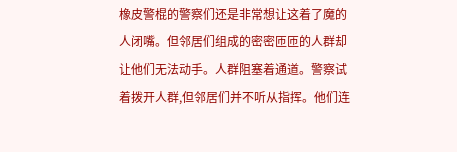橡皮警棍的警察们还是非常想让这着了魔的人闭嘴。但邻居们组成的密密匝匝的人群却让他们无法动手。人群阻塞着通道。警察试着拨开人群,但邻居们并不听从指挥。他们连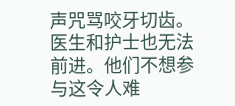声咒骂咬牙切齿。医生和护士也无法前进。他们不想参与这令人难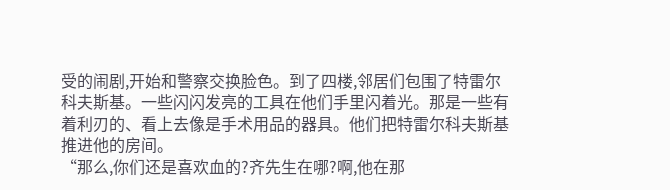受的闹剧,开始和警察交换脸色。到了四楼,邻居们包围了特雷尔科夫斯基。一些闪闪发亮的工具在他们手里闪着光。那是一些有着利刃的、看上去像是手术用品的器具。他们把特雷尔科夫斯基推进他的房间。
“那么,你们还是喜欢血的?齐先生在哪?啊,他在那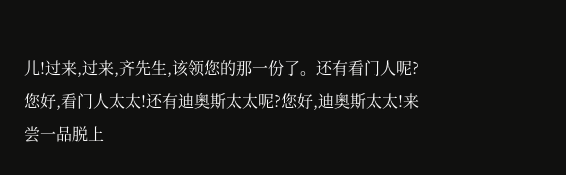儿!过来,过来,齐先生,该领您的那一份了。还有看门人呢?您好,看门人太太!还有迪奥斯太太呢?您好,迪奥斯太太!来尝一品脱上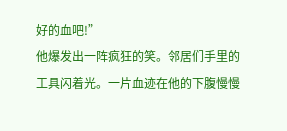好的血吧!”
他爆发出一阵疯狂的笑。邻居们手里的工具闪着光。一片血迹在他的下腹慢慢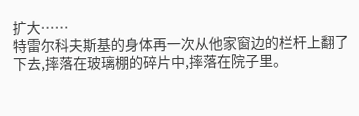扩大……
特雷尔科夫斯基的身体再一次从他家窗边的栏杆上翻了下去,摔落在玻璃棚的碎片中,摔落在院子里。